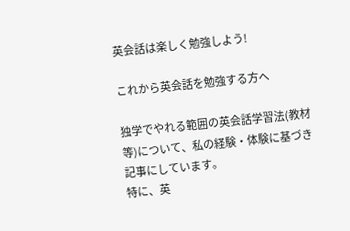英会話は楽しく勉強しよう!

これから英会話を勉強する方へ

独学でやれる範囲の英会話学習法(教材等)について、私の経験・体験に基づき記事にしています。
特に、英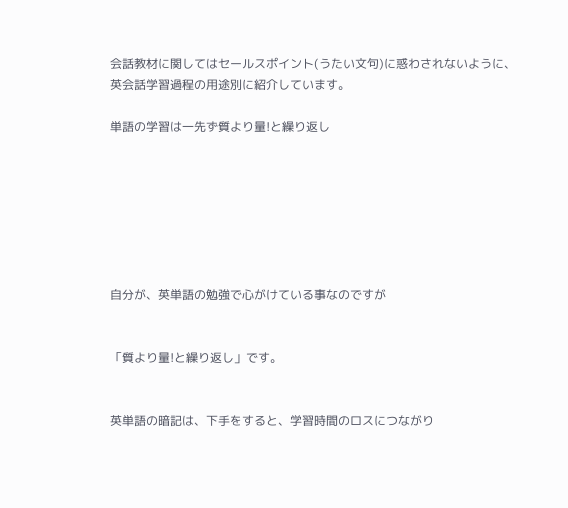会話教材に関してはセールスポイント(うたい文句)に惑わされないように、英会話学習過程の用途別に紹介しています。

単語の学習は一先ず質より量!と繰り返し







自分が、英単語の勉強で心がけている事なのですが


「質より量!と繰り返し」です。


英単語の暗記は、下手をすると、学習時間のロスにつながり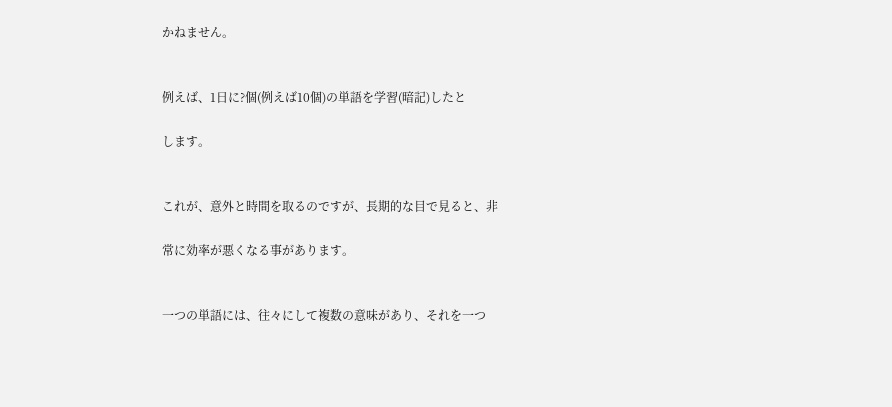かねません。


例えば、1日に?個(例えば10個)の単語を学習(暗記)したと

します。


これが、意外と時間を取るのですが、長期的な目で見ると、非

常に効率が悪くなる事があります。


一つの単語には、往々にして複数の意味があり、それを一つ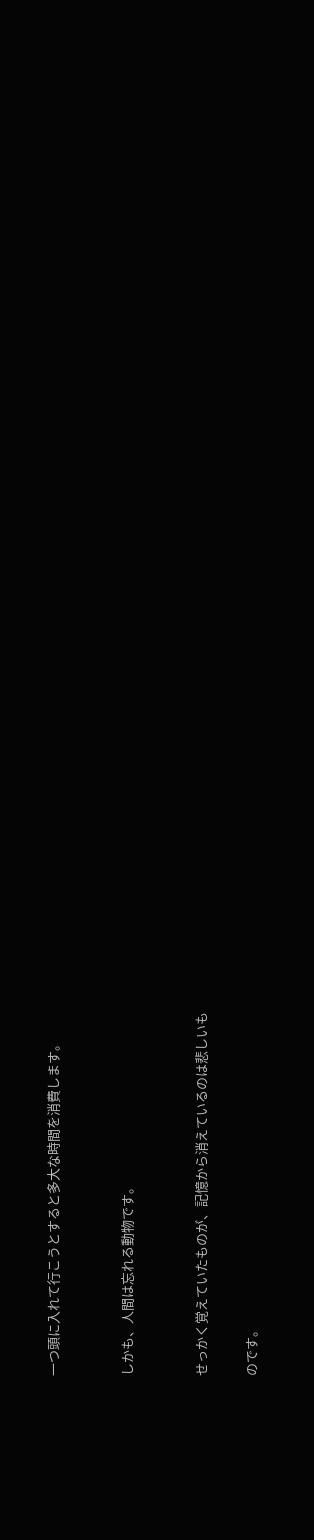一つ頭に入れて行こうとすると多大な時間を消費します。


しかも、人間は忘れる動物です。


せっかく覚えていたものが、記憶から消えているのは悲しいも

のです。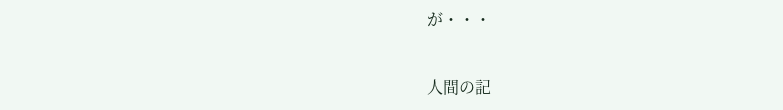が・・・


人間の記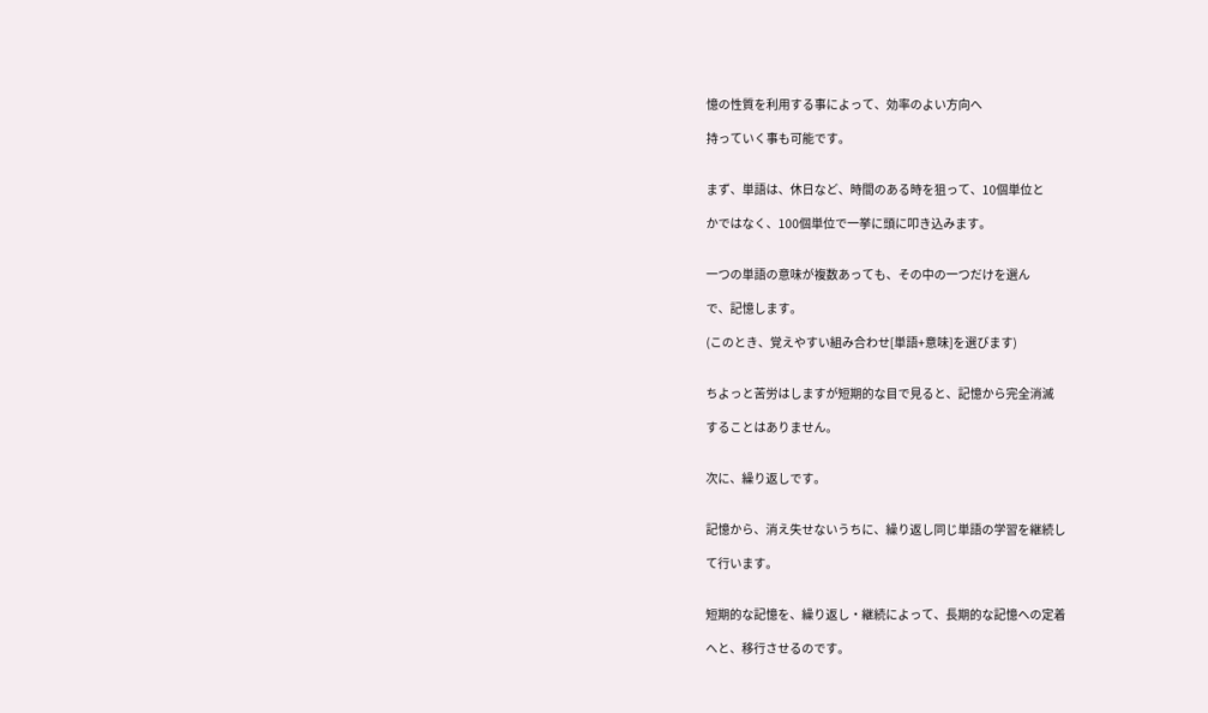憶の性質を利用する事によって、効率のよい方向へ

持っていく事も可能です。


まず、単語は、休日など、時間のある時を狙って、10個単位と

かではなく、100個単位で一挙に頭に叩き込みます。


一つの単語の意味が複数あっても、その中の一つだけを選ん

で、記憶します。

(このとき、覚えやすい組み合わせ[単語+意味]を選びます)


ちよっと苦労はしますが短期的な目で見ると、記憶から完全消滅

することはありません。


次に、繰り返しです。


記憶から、消え失せないうちに、繰り返し同じ単語の学習を継続し

て行います。


短期的な記憶を、繰り返し・継続によって、長期的な記憶への定着

へと、移行させるのです。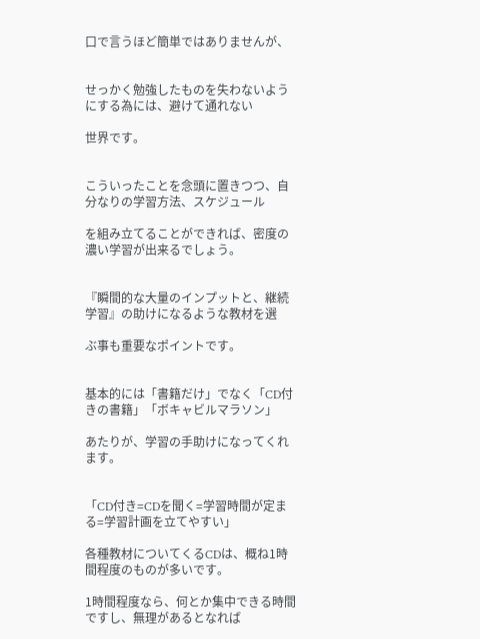口で言うほど簡単ではありませんが、


せっかく勉強したものを失わないようにする為には、避けて通れない

世界です。


こういったことを念頭に置きつつ、自分なりの学習方法、スケジュール

を組み立てることができれば、密度の濃い学習が出来るでしょう。


『瞬間的な大量のインプットと、継続学習』の助けになるような教材を選

ぶ事も重要なポイントです。


基本的には「書籍だけ」でなく「CD付きの書籍」「ボキャビルマラソン」

あたりが、学習の手助けになってくれます。


「CD付き=CDを聞く=学習時間が定まる=学習計画を立てやすい」

各種教材についてくるCDは、概ね1時間程度のものが多いです。

1時間程度なら、何とか集中できる時間ですし、無理があるとなれば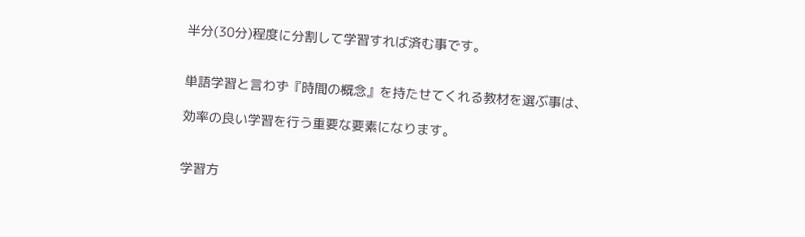半分(30分)程度に分割して学習すれば済む事です。


単語学習と言わず『時間の概念』を持たせてくれる教材を選ぶ事は、

効率の良い学習を行う重要な要素になります。


学習方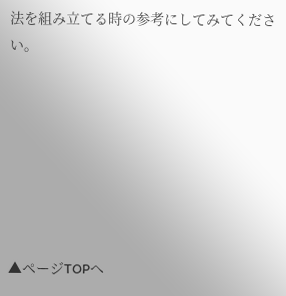法を組み立てる時の参考にしてみてください。







▲ページTOPへ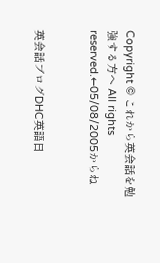Copyright © これから英会話を勉強する方へ All rights reserved.←05/08/2005からね


英会話ブログDHC英語日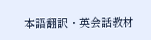本語翻訳・英会話教材